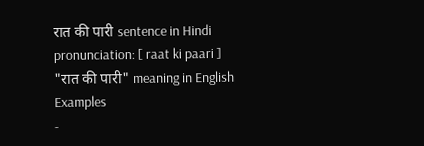रात की पारी sentence in Hindi
pronunciation: [ raat ki paari ]
"रात की पारी" meaning in English
Examples
-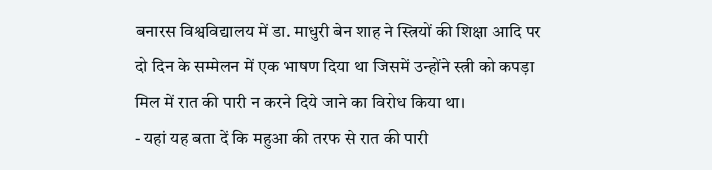बनारस विश्वविद्यालय में डा. माधुरी बेन शाह ने स्त्रियों की शिक्षा आदि पर दो दिन के सम्मेलन में एक भाषण दिया था जिसमें उन्होंने स्त्री को कपड़ा मिल में रात की पारी न करने दिये जाने का विरोध किया था।
- यहां यह बता दें कि महुआ की तरफ से रात की पारी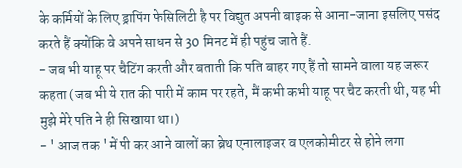के कर्मियों के लिए ड्रापिंग फेसिलिटी है पर विद्युत अपनी बाइक से आना-जाना इसलिए पसंद करते हैं क्योंकि वे अपने साधन से 30 मिनट में ही पहुंच जाते हैं.
- जब भी याहू पर चैटिंग करती और बताती कि पति बाहर गए हैं तो सामने वाला यह जरूर कहता (जब भी ये रात की पारी में काम पर रहते, मैं कभी कभी याहू पर चैट करती थी, यह भी मुझे मेरे पति ने ही सिखाया था।)
- ' आज तक ' में पी कर आने वालों का ब्रेथ एनालाइजर व एलकोमीटर से होने लगा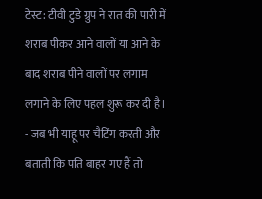टेस्ट: टीवी टुडे ग्रुप ने रात की पारी में शराब पीकर आने वालों या आने के बाद शराब पीने वालों पर लगाम लगाने के लिए पहल शुरू कर दी है।
- जब भी याहू पर चैटिंग करती और बताती कि पति बाहर गए हैं तो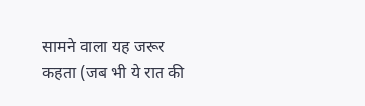सामने वाला यह जरूर कहता (जब भी ये रात की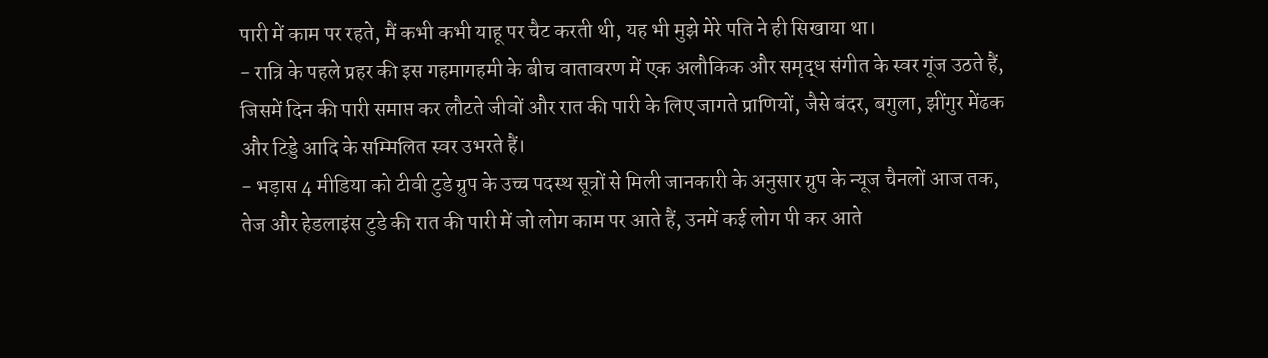पारी में काम पर रहते, मैं कभी कभी याहू पर चैट करती थी, यह भी मुझे मेरे पति ने ही सिखाया था।
- रात्रि के पहले प्रहर की इस गहमागहमी के बीच वातावरण में एक अलौकिक और समृद्ध संगीत के स्वर गूंज उठते हैं, जिसमें दिन की पारी समाप्त कर लौटते जीवों और रात की पारी के लिए जागते प्राणियों, जैसे बंदर, बगुला, झींगुर मेंढक और टिड्डे आदि के सम्मिलित स्वर उभरते हैं।
- भड़ास 4 मीडिया को टीवी टुडे ग्रुप के उच्च पदस्थ सूत्रों से मिली जानकारी के अनुसार ग्रुप के न्यूज चैनलों आज तक, तेज और हेडलाइंस टुडे की रात की पारी में जो लोग काम पर आते हैं, उनमें कई लोग पी कर आते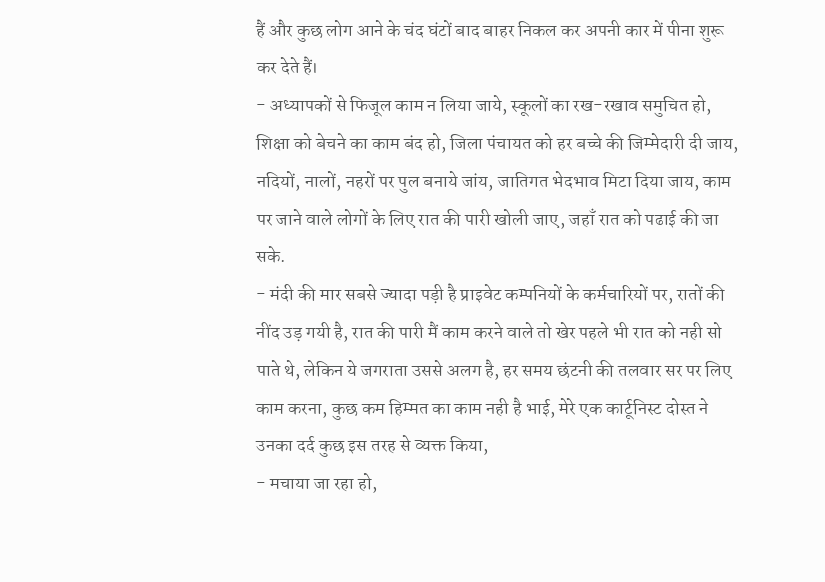हैं और कुछ लोग आने के चंद घंटों बाद बाहर निकल कर अपनी कार में पीना शुरू कर देते हैं।
- अध्यापकों से फिजूल काम न लिया जाये, स्कूलों का रख-रखाव समुचित हो, शिक्षा को बेचने का काम बंद हो, जिला पंचायत को हर बच्चे की जिम्मेदारी दी जाय, नदियों, नालों, नहरों पर पुल बनाये जांय, जातिगत भेदभाव मिटा दिया जाय, काम पर जाने वाले लोगों के लिए रात की पारी खोली जाए, जहाँ रात को पढाई की जा सके.
- मंदी की मार सबसे ज्यादा पड़ी है प्राइवेट कम्पनियों के कर्मचारियों पर, रातों की नींद उड़ गयी है, रात की पारी मैं काम करने वाले तो खेर पहले भी रात को नही सो पाते थे, लेकिन ये जगराता उससे अलग है, हर समय छंटनी की तलवार सर पर लिए काम करना, कुछ कम हिम्मत का काम नही है भाई, मेरे एक कार्टूनिस्ट दोस्त ने उनका दर्द कुछ इस तरह से व्यक्त किया,
- मचाया जा रहा हो,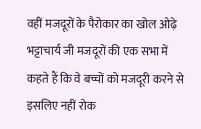वहीं मजदूरों के पैरोकार का खोल ओढ़े भट्टाचार्य जी मजदूरों की एक सभा में कहते हैं कि वे बच्चों को मजदूरी करने से इसलिए नहीं रोक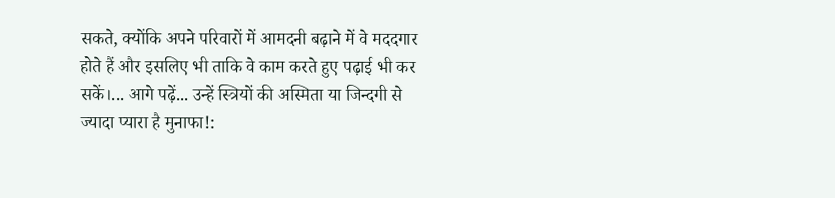सकते, क्योंकि अपने परिवारों में आमदनी बढ़ाने में वे मददगार होते हैं और इसलिए भी ताकि वे काम करते हुए पढ़ाई भी कर सकें।... आगे पढ़ें... उन्हें स्त्रियों की अस्मिता या जिन्दगी से ज्यादा प्यारा है मुनाफा!: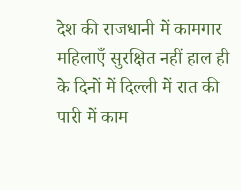देश की राजधानी में कामगार महिलाएँ सुरक्षित नहीं हाल ही के दिनों में दिल्ली में रात की पारी में काम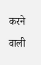करने वाली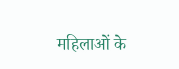महिलाओं के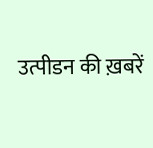उत्पीडन की ख़बरें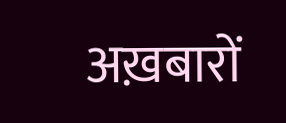अख़बारों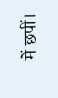में छपीं।